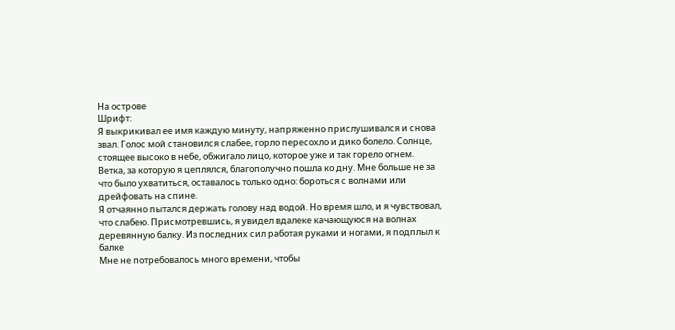На острове
Шрифт:
Я выкрикивал ее имя каждую минуту, напряженно прислушивался и снова звал. Голос мой становился слабее, горло пересохло и дико болело. Солнце, стоящее высоко в небе, обжигало лицо, которое уже и так горело огнем.
Ветка, за которую я цеплялся, благополучно пошла ко дну. Мне больше не за что было ухватиться, оставалось только одно: бороться с волнами или дрейфовать на спине.
Я отчаянно пытался держать голову над водой. Но время шло, и я чувствовал, что слабею. Присмотревшись, я увидел вдалеке качающуюся на волнах деревянную балку. Из последних сил работая руками и ногами, я подплыл к балке
Мне не потребовалось много времени, чтобы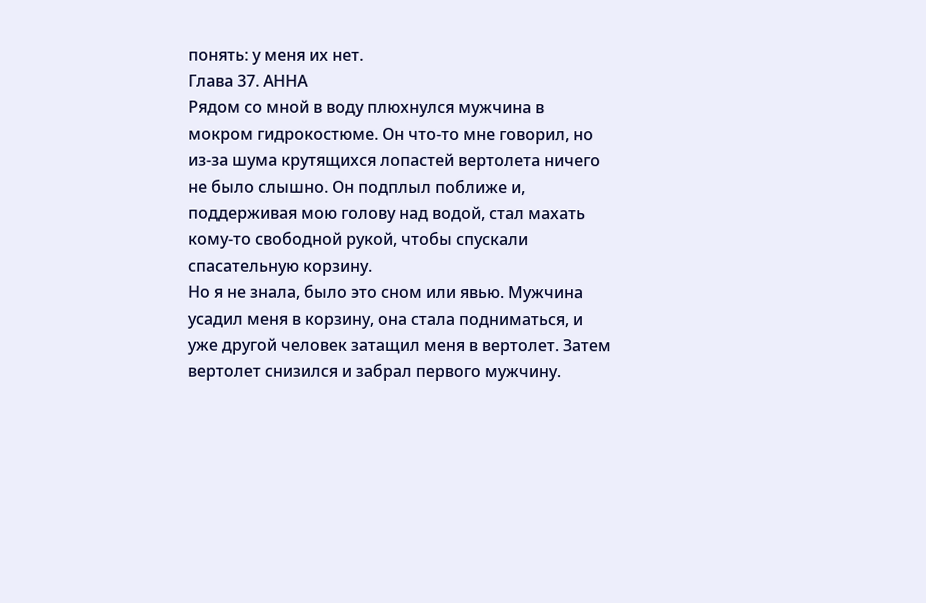понять: у меня их нет.
Глава 37. АННА
Рядом со мной в воду плюхнулся мужчина в мокром гидрокостюме. Он что-то мне говорил, но из-за шума крутящихся лопастей вертолета ничего не было слышно. Он подплыл поближе и, поддерживая мою голову над водой, стал махать кому-то свободной рукой, чтобы спускали спасательную корзину.
Но я не знала, было это сном или явью. Мужчина усадил меня в корзину, она стала подниматься, и уже другой человек затащил меня в вертолет. Затем вертолет снизился и забрал первого мужчину.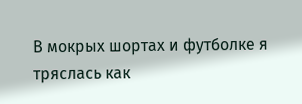В мокрых шортах и футболке я тряслась как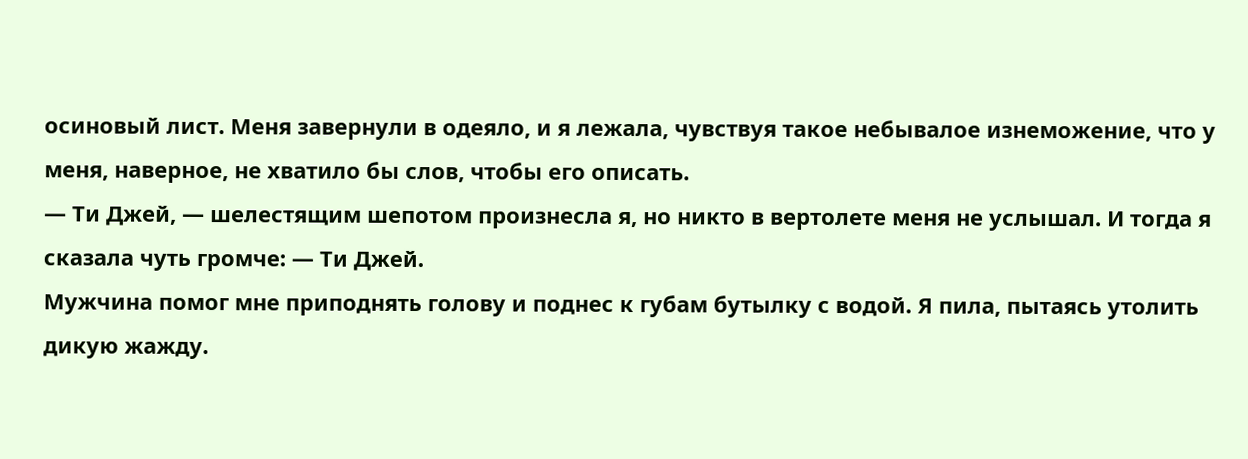осиновый лист. Меня завернули в одеяло, и я лежала, чувствуя такое небывалое изнеможение, что у меня, наверное, не хватило бы слов, чтобы его описать.
— Ти Джей, — шелестящим шепотом произнесла я, но никто в вертолете меня не услышал. И тогда я сказала чуть громче: — Ти Джей.
Мужчина помог мне приподнять голову и поднес к губам бутылку с водой. Я пила, пытаясь утолить дикую жажду.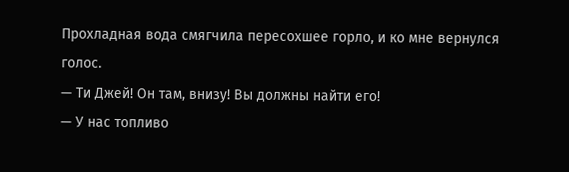Прохладная вода смягчила пересохшее горло, и ко мне вернулся голос.
— Ти Джей! Он там, внизу! Вы должны найти его!
— У нас топливо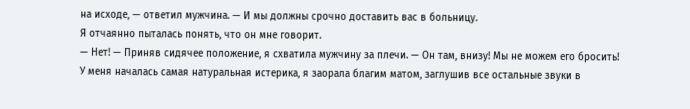на исходе, — ответил мужчина. — И мы должны срочно доставить вас в больницу.
Я отчаянно пыталась понять, что он мне говорит.
— Нет! — Приняв сидячее положение, я схватила мужчину за плечи. — Он там, внизу! Мы не можем его бросить!
У меня началась самая натуральная истерика, я заорала благим матом, заглушив все остальные звуки в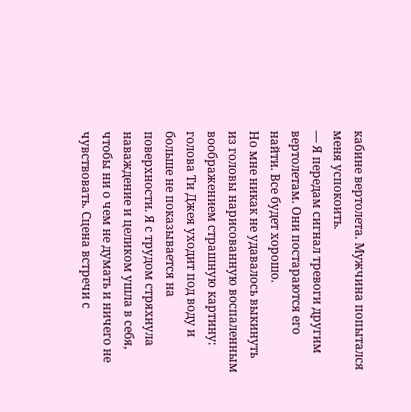кабине вертолета. Мужчина попытался меня успокоить.
— Я передам сигнал тревоги другим вертолетам. Они постараются его найти. Все будет хорошо.
Но мне никак не удавалось выкинуть из головы нарисованную воспаленным воображением страшную картину: голова Ти Джея уходит под воду и больше не показывается на поверхности. Я с трудом стряхнула наваждение и целиком ушла в себя, чтобы ни о чем не думать и ничего не чувствовать. Сцена встречи с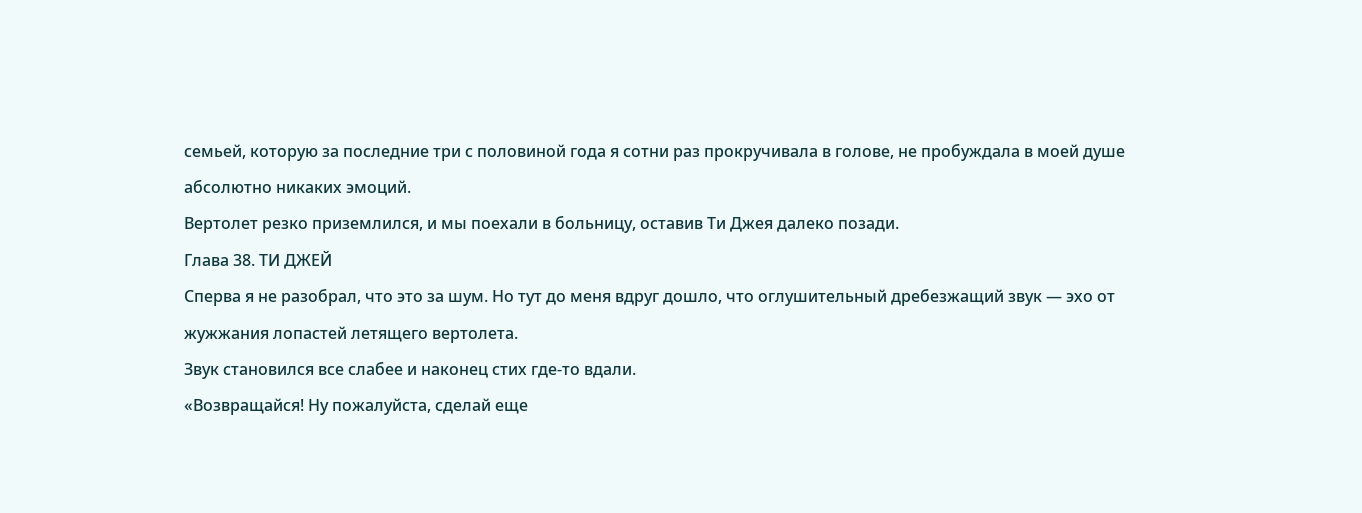семьей, которую за последние три с половиной года я сотни раз прокручивала в голове, не пробуждала в моей душе абсолютно никаких эмоций.
Вертолет резко приземлился, и мы поехали в больницу, оставив Ти Джея далеко позади.
Глава 38. ТИ ДЖЕЙ
Сперва я не разобрал, что это за шум. Но тут до меня вдруг дошло, что оглушительный дребезжащий звук — эхо от жужжания лопастей летящего вертолета.
Звук становился все слабее и наконец стих где-то вдали.
«Возвращайся! Ну пожалуйста, сделай еще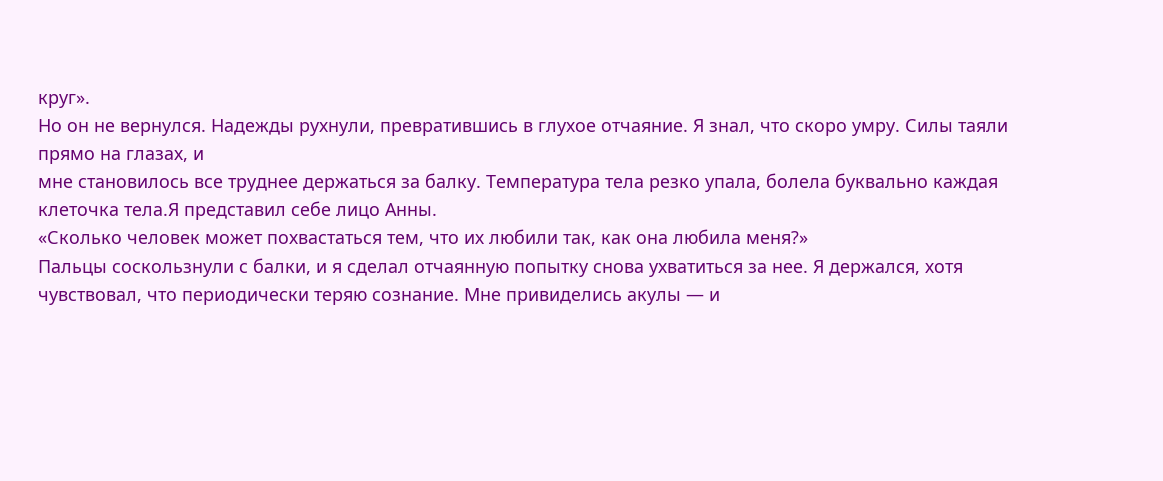круг».
Но он не вернулся. Надежды рухнули, превратившись в глухое отчаяние. Я знал, что скоро умру. Силы таяли прямо на глазах, и
мне становилось все труднее держаться за балку. Температура тела резко упала, болела буквально каждая клеточка тела.Я представил себе лицо Анны.
«Сколько человек может похвастаться тем, что их любили так, как она любила меня?»
Пальцы соскользнули с балки, и я сделал отчаянную попытку снова ухватиться за нее. Я держался, хотя чувствовал, что периодически теряю сознание. Мне привиделись акулы — и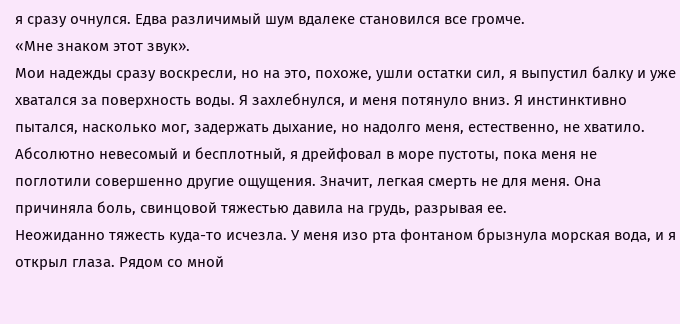я сразу очнулся. Едва различимый шум вдалеке становился все громче.
«Мне знаком этот звук».
Мои надежды сразу воскресли, но на это, похоже, ушли остатки сил, я выпустил балку и уже хватался за поверхность воды. Я захлебнулся, и меня потянуло вниз. Я инстинктивно пытался, насколько мог, задержать дыхание, но надолго меня, естественно, не хватило.
Абсолютно невесомый и бесплотный, я дрейфовал в море пустоты, пока меня не поглотили совершенно другие ощущения. Значит, легкая смерть не для меня. Она причиняла боль, свинцовой тяжестью давила на грудь, разрывая ее.
Неожиданно тяжесть куда-то исчезла. У меня изо рта фонтаном брызнула морская вода, и я открыл глаза. Рядом со мной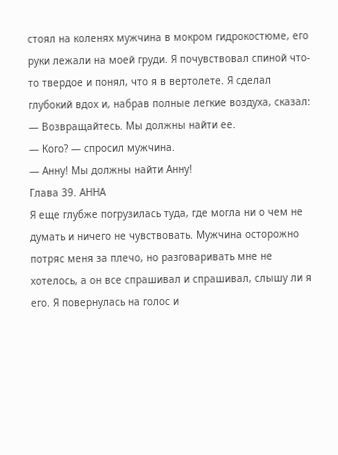стоял на коленях мужчина в мокром гидрокостюме, его руки лежали на моей груди. Я почувствовал спиной что-то твердое и понял, что я в вертолете. Я сделал глубокий вдох и, набрав полные легкие воздуха, сказал:
— Возвращайтесь. Мы должны найти ее.
— Кого? — спросил мужчина.
— Анну! Мы должны найти Анну!
Глава 39. АННА
Я еще глубже погрузилась туда, где могла ни о чем не думать и ничего не чувствовать. Мужчина осторожно потряс меня за плечо, но разговаривать мне не хотелось, а он все спрашивал и спрашивал, слышу ли я его. Я повернулась на голос и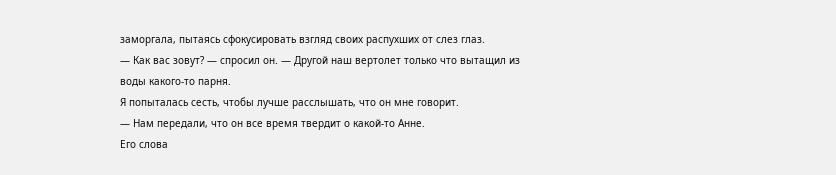заморгала, пытаясь сфокусировать взгляд своих распухших от слез глаз.
— Как вас зовут? — спросил он. — Другой наш вертолет только что вытащил из воды какого-то парня.
Я попыталась сесть, чтобы лучше расслышать, что он мне говорит.
— Нам передали, что он все время твердит о какой-то Анне.
Его слова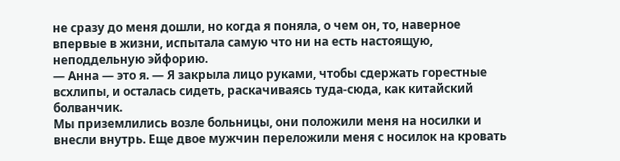не сразу до меня дошли, но когда я поняла, о чем он, то, наверное впервые в жизни, испытала самую что ни на есть настоящую, неподдельную эйфорию.
— Анна — это я. — Я закрыла лицо руками, чтобы сдержать горестные всхлипы, и осталась сидеть, раскачиваясь туда-сюда, как китайский болванчик.
Мы приземлились возле больницы, они положили меня на носилки и внесли внутрь. Еще двое мужчин переложили меня с носилок на кровать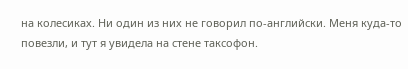на колесиках. Ни один из них не говорил по-английски. Меня куда-то повезли, и тут я увидела на стене таксофон.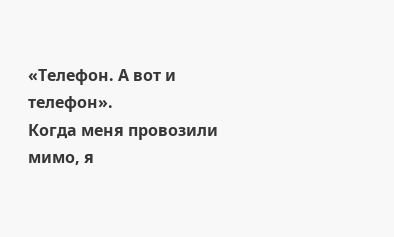«Телефон. А вот и телефон».
Когда меня провозили мимо, я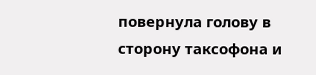повернула голову в сторону таксофона и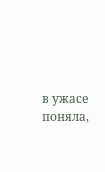в ужасе поняла,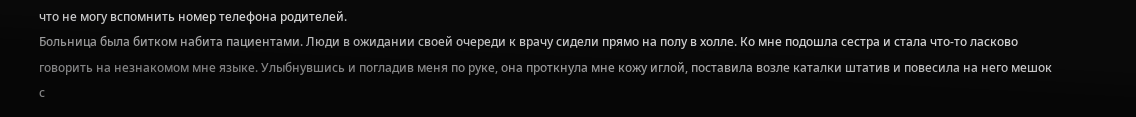что не могу вспомнить номер телефона родителей.
Больница была битком набита пациентами. Люди в ожидании своей очереди к врачу сидели прямо на полу в холле. Ко мне подошла сестра и стала что-то ласково говорить на незнакомом мне языке. Улыбнувшись и погладив меня по руке, она проткнула мне кожу иглой, поставила возле каталки штатив и повесила на него мешок с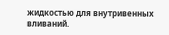жидкостью для внутривенных вливаний.